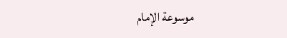موسوعة الإمام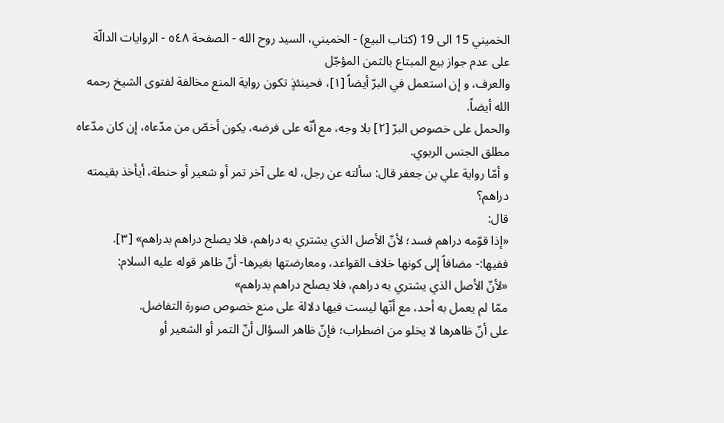الخميني 15 الى 19 (كتاب البيع) - الخميني، السيد روح الله - الصفحة ٥٤٨ - الروايات الدالّة على عدم جواز بيع المبتاع بالثمن المؤجّل
والعرف، و إن استعمل في البرّ أيضاً [١]، فحينئذٍ تكون رواية المنع مخالفة لفتوى الشيخ رحمه الله أيضاً.
والحمل على خصوص البرّ [٢] بلا وجه، مع أنّه على فرضه، يكون أخصّ من مدّعاه، إن كان مدّعاه مطلق الجنس الربوي.
و أمّا رواية علي بن جعفر قال: سألته عن رجل، له على آخر تمر أو شعير أو حنطة، أيأخذ بقيمته دراهم؟
قال:
«إذا قوّمه دراهم فسد؛ لأنّ الأصل الذي يشتري به دراهم، فلا يصلح دراهم بدراهم» [٣].
ففيها:- مضافاً إلى كونها خلاف القواعد، ومعارضتها بغيرها- أنّ ظاهر قوله عليه السلام:
«لأنّ الأصل الذي يشتري به دراهم، فلا يصلح دراهم بدراهم»
ممّا لم يعمل به أحد، مع أنّها ليست فيها دلالة على منع خصوص صورة التفاضل.
على أنّ ظاهرها لا يخلو من اضطراب؛ فإنّ ظاهر السؤال أنّ التمر أو الشعير أو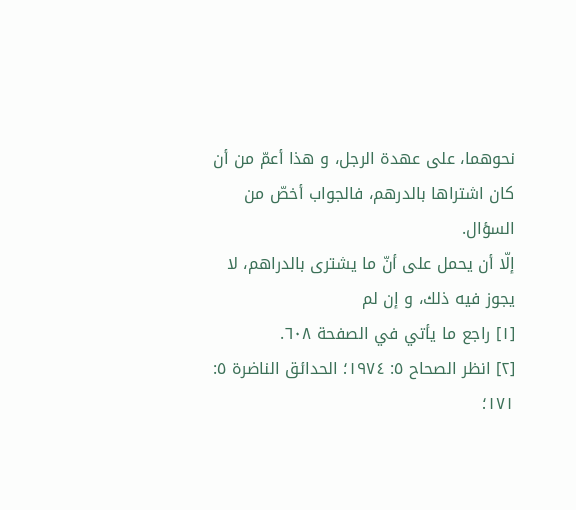نحوهما، على عهدة الرجل، و هذا أعمّ من أن كان اشتراها بالدرهم، فالجواب أخصّ من السؤال.
إلّا أن يحمل على أنّ ما يشترى بالدراهم، لا يجوز فيه ذلك، و إن لم
[١] راجع ما يأتي في الصفحة ٦٠٨.
[٢] انظر الصحاح ٥: ١٩٧٤؛ الحدائق الناضرة ٥: ١٧١؛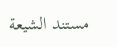مستند الشيعة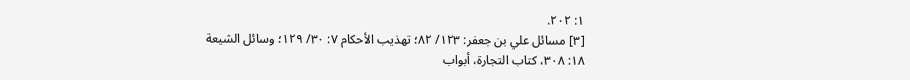١: ٢٠٢.
[٣] مسائل علي بن جعفر: ١٢٣/ ٨٢؛ تهذيب الأحكام ٧: ٣٠/ ١٢٩؛ وسائل الشيعة ١٨: ٣٠٨، كتاب التجارة، أبواب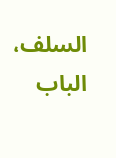السلف، الباب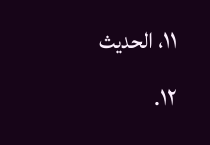١١، الحديث ١٢.